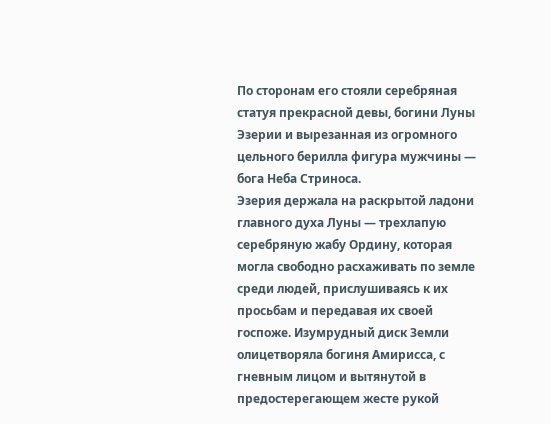По сторонам его стояли серебряная статуя прекрасной девы, богини Луны Эзерии и вырезанная из огромного цельного берилла фигура мужчины — бога Неба Стриноса.
Эзерия держала на раскрытой ладони главного духа Луны — трехлапую серебряную жабу Ордину, которая могла свободно расхаживать по земле среди людей, прислушиваясь к их просьбам и передавая их своей госпоже. Изумрудный диск Земли олицетворяла богиня Амирисса, с гневным лицом и вытянутой в предостерегающем жесте рукой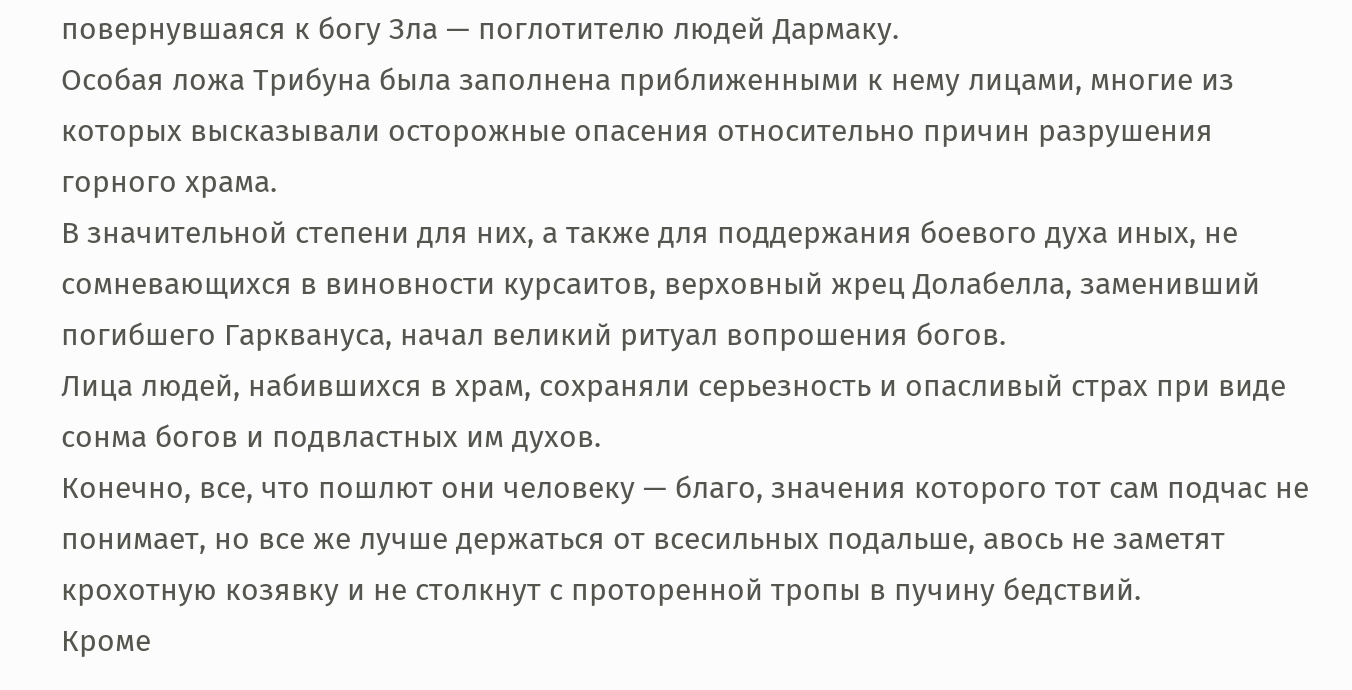повернувшаяся к богу Зла — поглотителю людей Дармаку.
Особая ложа Трибуна была заполнена приближенными к нему лицами, многие из которых высказывали осторожные опасения относительно причин разрушения горного храма.
В значительной степени для них, а также для поддержания боевого духа иных, не сомневающихся в виновности курсаитов, верховный жрец Долабелла, заменивший погибшего Гарквануса, начал великий ритуал вопрошения богов.
Лица людей, набившихся в храм, сохраняли серьезность и опасливый страх при виде сонма богов и подвластных им духов.
Конечно, все, что пошлют они человеку — благо, значения которого тот сам подчас не понимает, но все же лучше держаться от всесильных подальше, авось не заметят крохотную козявку и не столкнут с проторенной тропы в пучину бедствий.
Кроме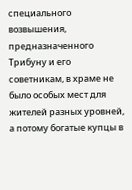специального возвышения, предназначенного Трибуну и его советникам, в храме не было особых мест для жителей разных уровней, а потому богатые купцы в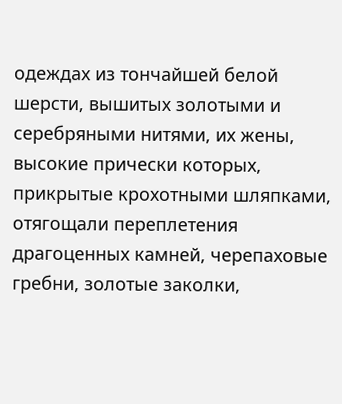одеждах из тончайшей белой шерсти, вышитых золотыми и серебряными нитями, их жены, высокие прически которых, прикрытые крохотными шляпками, отягощали переплетения драгоценных камней, черепаховые гребни, золотые заколки,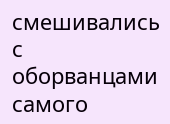смешивались с оборванцами самого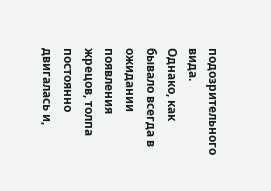подозрительного вида.
Однако, как бывало всегда в ожидании появления жрецов, толпа постоянно двигалась и,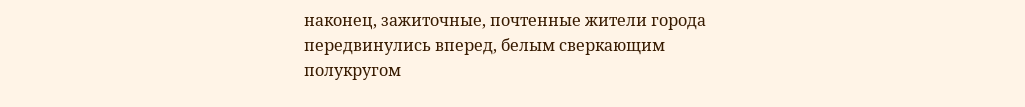наконец, зажиточные, почтенные жители города передвинулись вперед, белым сверкающим полукругом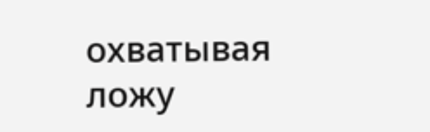охватывая ложу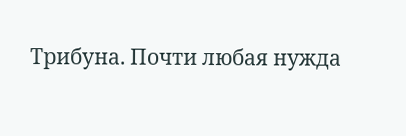Трибуна. Почти любая нужда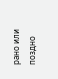рано или поздно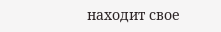находит свое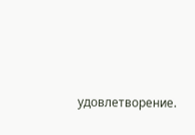удовлетворение.